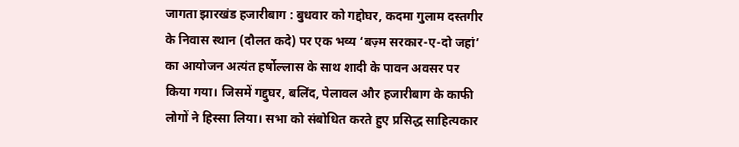जागता झारखंड हजारीबाग : बुधवार को गद्दोघर, कदमा गुलाम दस्तगीर के निवास स्थान (दौलत कदे) पर एक भव्य ‘बज़्म सरकार-ए-दो जहां’ का आयोजन अत्यंत हर्षोल्लास के साथ शादी के पावन अवसर पर किया गया। जिसमें गद्दुघर, बलिंद, पेलावल और हजारीबाग के काफी लोगों ने हिस्सा लिया। सभा को संबोधित करते हुए प्रसिद्ध साहित्यकार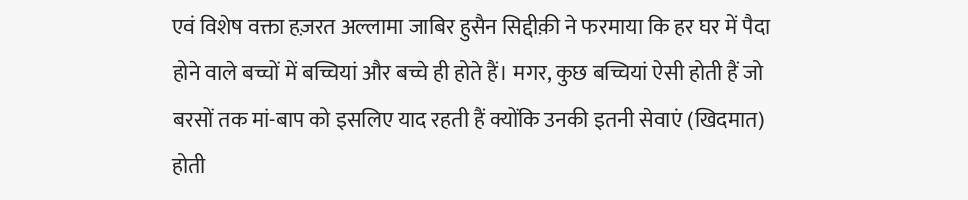एवं विशेष वक्ता हज़रत अल्लामा जाबिर हुसैन सिद्दीक़ी ने फरमाया कि हर घर में पैदा होने वाले बच्चों में बच्चियां और बच्चे ही होते हैं। मगर, कुछ बच्चियां ऐसी होती हैं जो बरसों तक मां-बाप को इसलिए याद रहती हैं क्योंकि उनकी इतनी सेवाएं (खिदमात) होती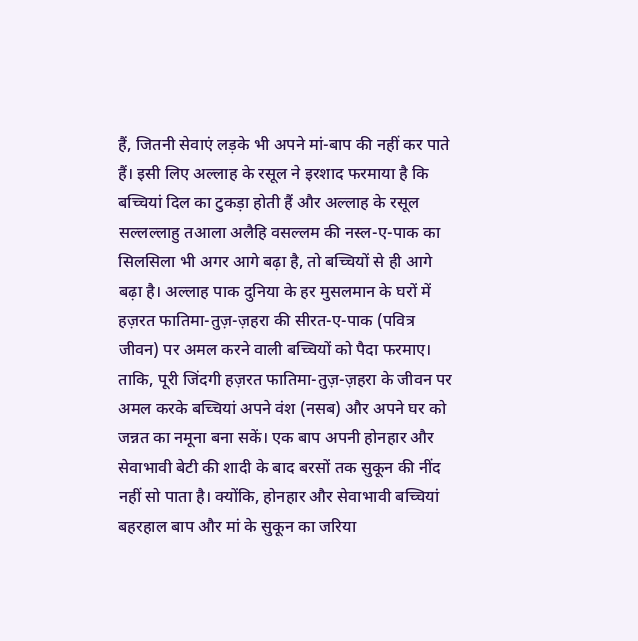हैं, जितनी सेवाएं लड़के भी अपने मां-बाप की नहीं कर पाते हैं। इसी लिए अल्लाह के रसूल ने इरशाद फरमाया है कि बच्चियां दिल का टुकड़ा होती हैं और अल्लाह के रसूल सल्लल्लाहु तआला अलैहि वसल्लम की नस्ल-ए-पाक का सिलसिला भी अगर आगे बढ़ा है, तो बच्चियों से ही आगे बढ़ा है। अल्लाह पाक दुनिया के हर मुसलमान के घरों में हज़रत फातिमा-तुज़-ज़हरा की सीरत-ए-पाक (पवित्र जीवन) पर अमल करने वाली बच्चियों को पैदा फरमाए। ताकि, पूरी जिंदगी हज़रत फातिमा-तुज़-ज़हरा के जीवन पर अमल करके बच्चियां अपने वंश (नसब) और अपने घर को जन्नत का नमूना बना सकें। एक बाप अपनी होनहार और सेवाभावी बेटी की शादी के बाद बरसों तक सुकून की नींद नहीं सो पाता है। क्योंकि, होनहार और सेवाभावी बच्चियां बहरहाल बाप और मां के सुकून का जरिया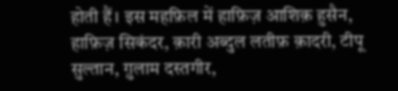होती हैं। इस महफ़िल में हाफ़िज़ आशिक़ हुसैन, हाफ़िज़ सिकंदर, क़ारी अब्दुल लतीफ़ क़ादरी, टीपू सुल्तान, ग़ुलाम दस्तगीर,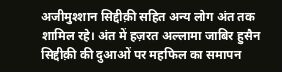अजीमुश्शान सिद्दीक़ी सहित अन्य लोग अंत तक शामिल रहे। अंत में हज़रत अल्लामा जाबिर हुसैन सिद्दीक़ी की दुआओं पर महफिल का समापन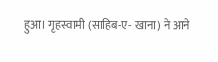हुआ। गृहस्वामी (साहिब-ए- खाना) ने आने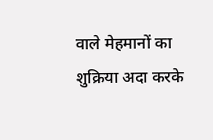वाले मेहमानों का शुक्रिया अदा करके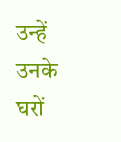उन्हें उनके घरों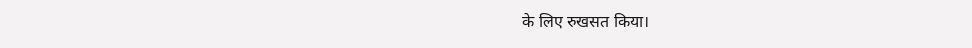के लिए रुखसत किया।